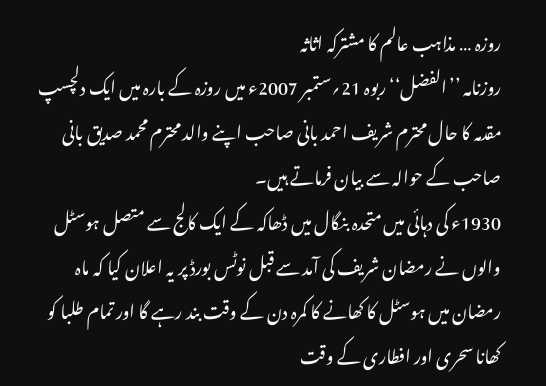روزہ … مذاہب عالم کا مشترکہ اثاثہ
روزنامہ ’’الفضل‘‘ ربوہ 21؍ستمبر 2007ء میں روزہ کے بارہ میں ایک دلچسپ مقدمہ کا حال محترم شریف احمد بانی صاحب اپنے والد محترم محمد صدیق بانی صاحب کے حوالہ سے بیان فرماتے ہیں۔
1930ء کی دہائی میں متحدہ بنگال میں ڈھاکہ کے ایک کالج سے متصل ہوسٹل والوں نے رمضان شریف کی آمد سے قبل نوٹس بورڈ پر یہ اعلان کیا کہ ماہ رمضان میں ہوسٹل کا کھانے کا کمرہ دن کے وقت بند رہے گا اور تمام طلبا کو کھانا سحری اور افطاری کے وقت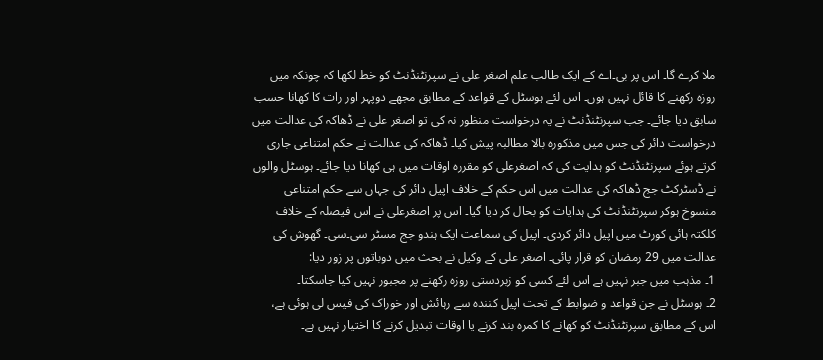ملا کرے گا۔ اس پر بی۔اے کے ایک طالب علم اصغر علی نے سپرنٹنڈنٹ کو خط لکھا کہ چونکہ میں روزہ رکھنے کا قائل نہیں ہوں۔ اس لئے ہوسٹل کے قواعد کے مطابق مجھے دوپہر اور رات کا کھانا حسب سابق دیا جائے۔ جب سپرنٹنڈنٹ نے یہ درخواست منظور نہ کی تو اصغر علی نے ڈھاکہ کی عدالت میں درخواست دائر کی جس میں مذکورہ بالا مطالبہ پیش کیا۔ ڈھاکہ کی عدالت نے حکم امتناعی جاری کرتے ہوئے سپرنٹنڈنٹ کو ہدایت کی کہ اصغرعلی کو مقررہ اوقات میں ہی کھانا دیا جائے۔ ہوسٹل والوں نے ڈسٹرکٹ جج ڈھاکہ کی عدالت میں اس حکم کے خلاف اپیل دائر کی جہاں سے حکم امتناعی منسوخ ہوکر سپرنٹنڈنٹ کی ہدایات کو بحال کر دیا گیا۔ اس پر اصغرعلی نے اس فیصلہ کے خلاف کلکتہ ہائی کورٹ میں اپیل دائر کردی۔ اپیل کی سماعت ایک ہندو جج مسٹر سی۔سی۔ گھوش کی عدالت میں 29 رمضان کو قرار پائی۔ اصغر علی کے وکیل نے بحث میں دوباتوں پر زور دیا:
1۔ مذہب میں جبر نہیں ہے اس لئے کسی کو زبردستی روزہ رکھنے پر مجبور نہیں کیا جاسکتا۔
2۔ ہوسٹل نے جن قواعد و ضوابط کے تحت اپیل کنندہ سے رہائش اور خوراک کی فیس لی ہوئی ہے، اس کے مطابق سپرنٹنڈنٹ کو کھانے کا کمرہ بند کرنے یا اوقات تبدیل کرنے کا اختیار نہیں ہے۔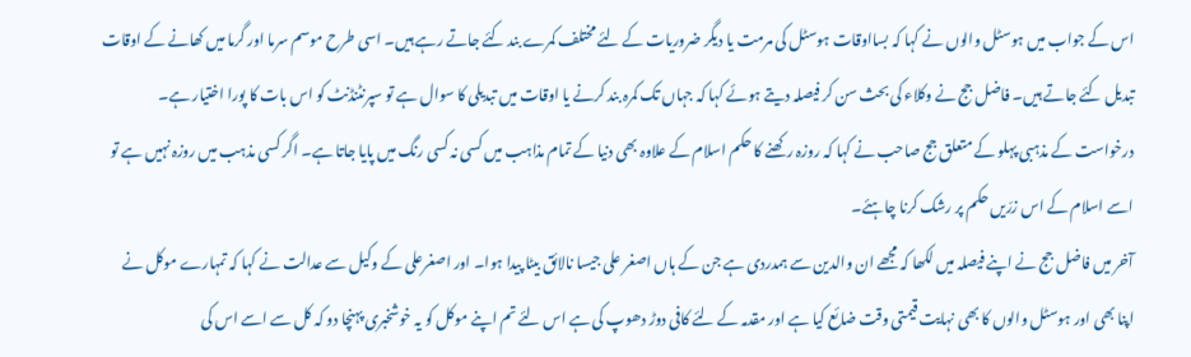اس کے جواب میں ہوسٹل والوں نے کہا کہ بسااوقات ہوسٹل کی مرمت یا دیگر ضروریات کے لئے مختلف کمرے بند کئے جاتے رہے ہیں۔ اسی طرح موسم سرما اور گرما میں کھانے کے اوقات تبدیل کئے جاتے ہیں۔ فاضل جج نے وکلاء کی بحث سن کر فیصلہ دیتے ہوئے کہا کہ جہاں تک کمرہ بند کرنے یا اوقات میں تبدیلی کا سوال ہے تو سپرنٹنڈنٹ کو اس بات کا پورا اختیار ہے۔ درخواست کے مذہبی پہلو کے متعلق جج صاحب نے کہا کہ روزہ رکھنے کا حکم اسلام کے علاوہ بھی دنیا کے تمام مذاہب میں کسی نہ کسی رنگ میں پایا جاتا ہے۔ اگر کسی مذہب میں روزہ نہیں ہے تو اسے اسلام کے اس زرّیں حکم پر رشک کرنا چاہئے۔
آخر میں فاضل جج نے اپنے فیصلہ میں لکھا کہ مجھے ان والدین سے ہمدردی ہے جن کے ہاں اصغر علی جیسا نالائق بیٹا پیدا ہوا۔ اور اصغرعلی کے وکیل سے عدالت نے کہا کہ تمہارے موکل نے اپنا بھی اور ہوسٹل والوں کا بھی نہایت قیمتی وقت ضائع کیا ہے اور مقدمہ کے لئے کافی دوڑ دھوپ کی ہے اس لئے تم اپنے موکل کو یہ خوشخبری پہنچا دو کہ کل سے اسے اس کی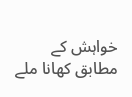خواہش کے مطابق کھانا ملے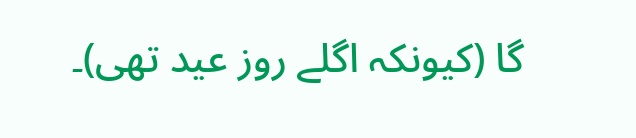گا (کیونکہ اگلے روز عید تھی)۔